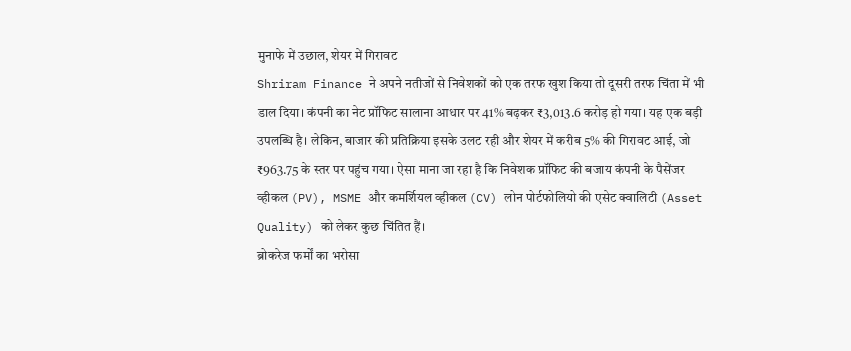मुनाफे में उछाल, शेयर में गिरावट
Shriram Finance ने अपने नतीजों से निवेशकों को एक तरफ खुश किया तो दूसरी तरफ चिंता में भी डाल दिया। कंपनी का नेट प्रॉफिट सालाना आधार पर 41% बढ़कर ₹3,013.6 करोड़ हो गया। यह एक बड़ी उपलब्धि है। लेकिन, बाजार की प्रतिक्रिया इसके उलट रही और शेयर में करीब 5% की गिरावट आई, जो ₹963.75 के स्तर पर पहुंच गया। ऐसा माना जा रहा है कि निवेशक प्रॉफिट की बजाय कंपनी के पैसेंजर व्हीकल (PV), MSME और कमर्शियल व्हीकल (CV) लोन पोर्टफोलियो की एसेट क्वालिटी (Asset Quality) को लेकर कुछ चिंतित हैं।
ब्रोकरेज फर्मों का भरोसा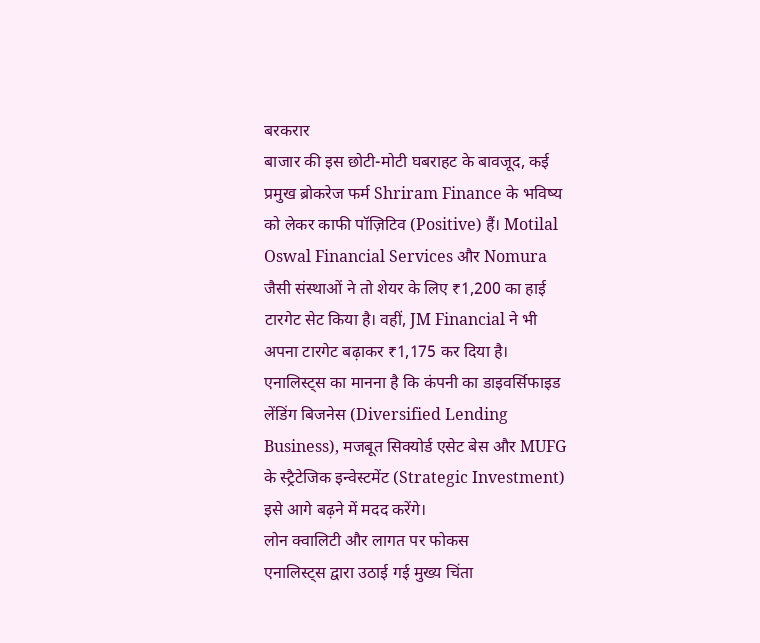बरकरार
बाजार की इस छोटी-मोटी घबराहट के बावजूद, कई प्रमुख ब्रोकरेज फर्म Shriram Finance के भविष्य को लेकर काफी पॉज़िटिव (Positive) हैं। Motilal Oswal Financial Services और Nomura जैसी संस्थाओं ने तो शेयर के लिए ₹1,200 का हाई टारगेट सेट किया है। वहीं, JM Financial ने भी अपना टारगेट बढ़ाकर ₹1,175 कर दिया है। एनालिस्ट्स का मानना है कि कंपनी का डाइवर्सिफाइड लेंडिंग बिजनेस (Diversified Lending Business), मजबूत सिक्योर्ड एसेट बेस और MUFG के स्ट्रैटेजिक इन्वेस्टमेंट (Strategic Investment) इसे आगे बढ़ने में मदद करेंगे।
लोन क्वालिटी और लागत पर फोकस
एनालिस्ट्स द्वारा उठाई गई मुख्य चिंता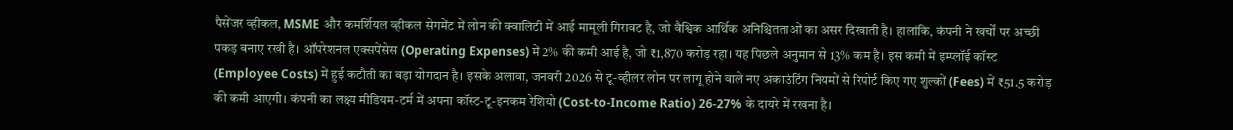पैसेंजर व्हीकल, MSME और कमर्शियल व्हीकल सेगमेंट में लोन की क्वालिटी में आई मामूली गिरावट है, जो वैश्विक आर्थिक अनिश्चितताओं का असर दिखाती है। हालांकि, कंपनी ने खर्चों पर अच्छी पकड़ बनाए रखी है। ऑपरेशनल एक्सपेंसेस (Operating Expenses) में 2% की कमी आई है, जो ₹1,870 करोड़ रहा। यह पिछले अनुमान से 13% कम है। इस कमी में इम्प्लॉई कॉस्ट (Employee Costs) में हुई कटौती का बड़ा योगदान है। इसके अलावा, जनवरी 2026 से टू-व्हीलर लोन पर लागू होने वाले नए अकाउंटिंग नियमों से रिपोर्ट किए गए शुल्कों (Fees) में ₹51.5 करोड़ की कमी आएगी। कंपनी का लक्ष्य मीडियम-टर्म में अपना कॉस्ट-टू-इनकम रेशियो (Cost-to-Income Ratio) 26-27% के दायरे में रखना है।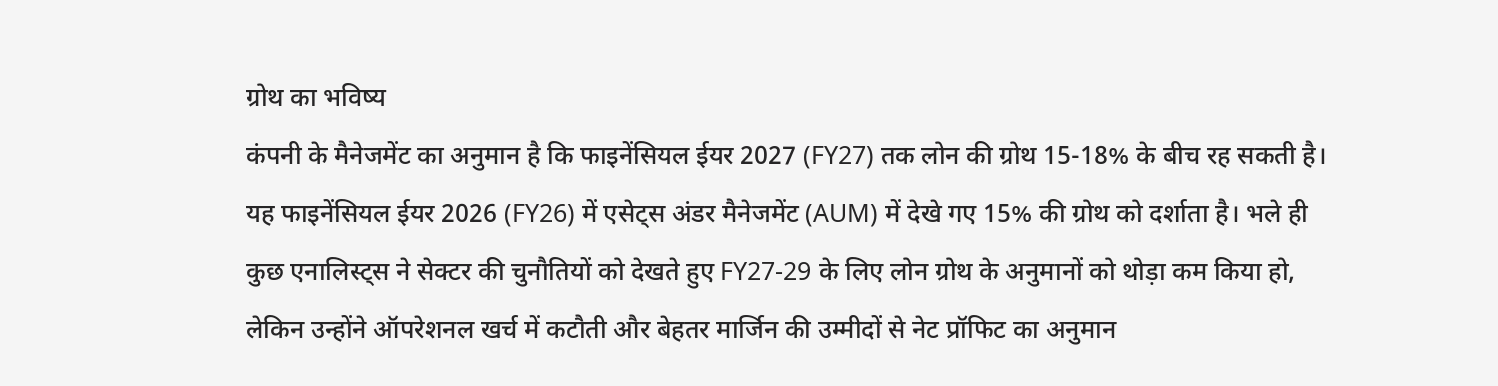ग्रोथ का भविष्य
कंपनी के मैनेजमेंट का अनुमान है कि फाइनेंसियल ईयर 2027 (FY27) तक लोन की ग्रोथ 15-18% के बीच रह सकती है। यह फाइनेंसियल ईयर 2026 (FY26) में एसेट्स अंडर मैनेजमेंट (AUM) में देखे गए 15% की ग्रोथ को दर्शाता है। भले ही कुछ एनालिस्ट्स ने सेक्टर की चुनौतियों को देखते हुए FY27-29 के लिए लोन ग्रोथ के अनुमानों को थोड़ा कम किया हो, लेकिन उन्होंने ऑपरेशनल खर्च में कटौती और बेहतर मार्जिन की उम्मीदों से नेट प्रॉफिट का अनुमान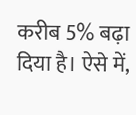करीब 5% बढ़ा दिया है। ऐसे में,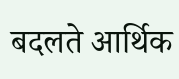बदलते आर्थिक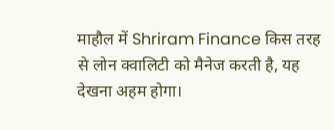माहौल में Shriram Finance किस तरह से लोन क्वालिटी को मैनेज करती है, यह देखना अहम होगा।